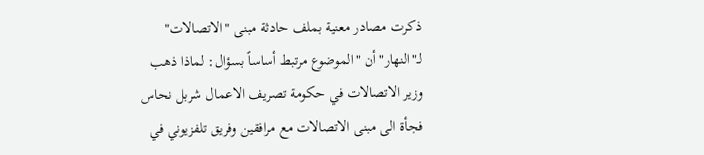ذكرت مصادر معنية بملف حادثة مبنى "الاتصالات" لـ"النهار" أن "الموضوع مرتبط أساساً بسؤال: لماذا ذهب وزير الاتصالات في حكومة تصريف الاعمال شربل نحاس فجأة الى مبنى الاتصالات مع مرافقين وفريق تلفزيوني في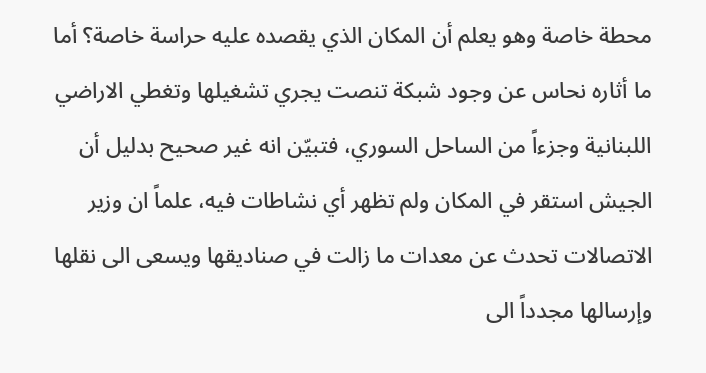محطة خاصة وهو يعلم أن المكان الذي يقصده عليه حراسة خاصة؟ أما ما أثاره نحاس عن وجود شبكة تنصت يجري تشغيلها وتغطي الاراضي اللبنانية وجزءاً من الساحل السوري، فتبيّن انه غير صحيح بدليل أن الجيش استقر في المكان ولم تظهر أي نشاطات فيه، علماً ان وزير الاتصالات تحدث عن معدات ما زالت في صناديقها ويسعى الى نقلها وإرسالها مجدداً الى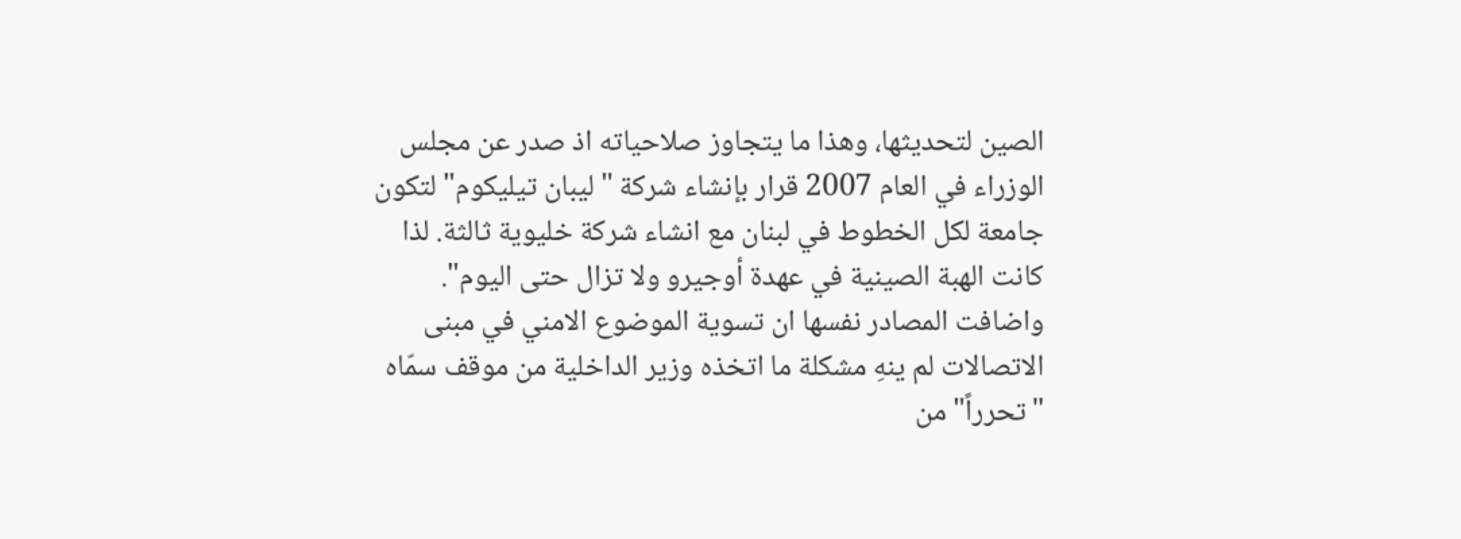الصين لتحديثها، وهذا ما يتجاوز صلاحياته اذ صدر عن مجلس الوزراء في العام 2007 قرار بإنشاء شركة "ليبان تيليكوم" لتكون جامعة لكل الخطوط في لبنان مع انشاء شركة خليوية ثالثة. لذا كانت الهبة الصينية في عهدة أوجيرو ولا تزال حتى اليوم".
واضافت المصادر نفسها ان تسوية الموضوع الامني في مبنى الاتصالات لم ينهِ مشكلة ما اتخذه وزير الداخلية من موقف سمّاه "تحرراً" من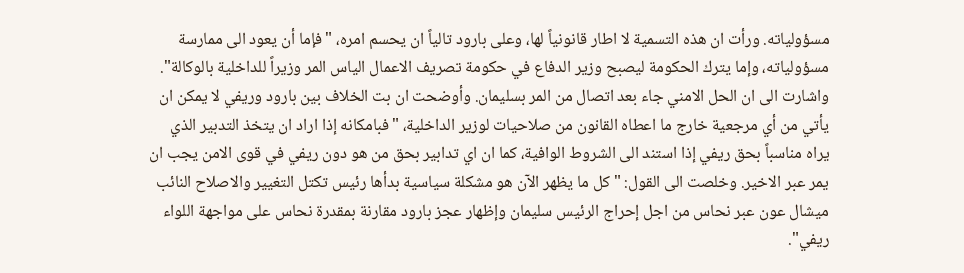مسؤولياته. ورأت ان هذه التسمية لا اطار قانونياً لها، وعلى بارود تالياً ان يحسم امره، "فإما أن يعود الى ممارسة مسؤولياته، وإما يترك الحكومة ليصبح وزير الدفاع في حكومة تصريف الاعمال الياس المر وزيراً للداخلية بالوكالة".
واشارت الى ان الحل الامني جاء بعد اتصال من المر بسليمان. وأوضحت ان بت الخلاف بين بارود وريفي لا يمكن ان يأتي من أي مرجعية خارج ما اعطاه القانون من صلاحيات لوزير الداخلية، "فبامكانه إذا اراد ان يتخذ التدبير الذي يراه مناسباً بحق ريفي إذا استند الى الشروط الوافية، كما ان اي تدابير بحق من هو دون ريفي في قوى الامن يجب ان يمر عبر الاخير. وخلصت الى القول: "كل ما يظهر الآن هو مشكلة سياسية بدأها رئيس تكتل التغيير والاصلاح النائب ميشال عون عبر نحاس من اجل إحراج الرئيس سليمان وإظهار عجز بارود مقارنة بمقدرة نحاس على مواجهة اللواء ريفي".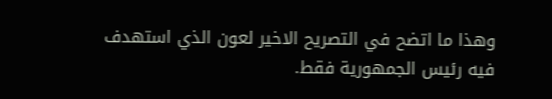وهذا ما اتضح في التصريح الاخير لعون الذي استهدف فيه رئيس الجمهورية فقط.